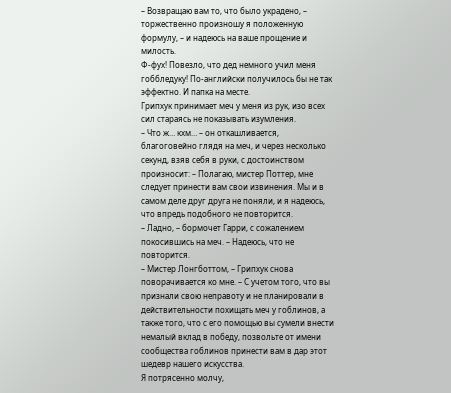– Возвращаю вам то, что было украдено, – торжественно произношу я положенную формулу, – и надеюсь на ваше прощение и милость.
Ф-фух! Повезло, что дед немного учил меня гоббледуку! По-английски получилось бы не так эффектно. И папка на месте.
Грипхук принимает меч у меня из рук, изо всех сил стараясь не показывать изумления.
– Что ж… кхм… – он откашливается, благоговейно глядя на меч, и через несколько секунд, взяв себя в руки, с достоинством произносит: – Полагаю, мистер Поттер, мне следует принести вам свои извинения. Мы и в самом деле друг друга не поняли, и я надеюсь, что впредь подобного не повторится.
– Ладно, – бормочет Гарри, с сожалением покосившись на меч. – Надеюсь, что не повторится.
– Мистер Лонгботтом, – Грипхук снова поворачивается ко мне. – С учетом того, что вы признали свою неправоту и не планировали в действительности похищать меч у гоблинов, а также того, что с его помощью вы сумели внести немалый вклад в победу, позвольте от имени сообщества гоблинов принести вам в дар этот шедевр нашего искусства.
Я потрясенно молчу,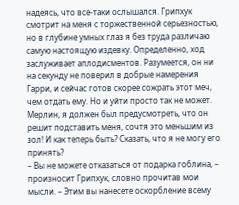надеясь, что все-таки ослышался. Грипхук смотрит на меня с торжественной серьезностью, но в глубине умных глаз я без труда различаю самую настоящую издевку. Определенно, ход заслуживает аплодисментов. Разумеется, он ни на секунду не поверил в добрые намерения Гарри, и сейчас готов скорее сожрать этот меч, чем отдать ему. Но и уйти просто так не может. Мерлин, я должен был предусмотреть, что он решит подставить меня, сочтя это меньшим из зол! И как теперь быть? Сказать, что я не могу его принять?
– Вы не можете отказаться от подарка гоблина, – произносит Грипхук, словно прочитав мои мысли. – Этим вы нанесете оскорбление всему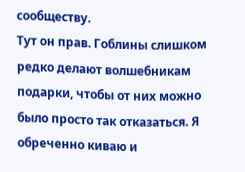сообществу.
Тут он прав. Гоблины слишком редко делают волшебникам подарки, чтобы от них можно было просто так отказаться. Я обреченно киваю и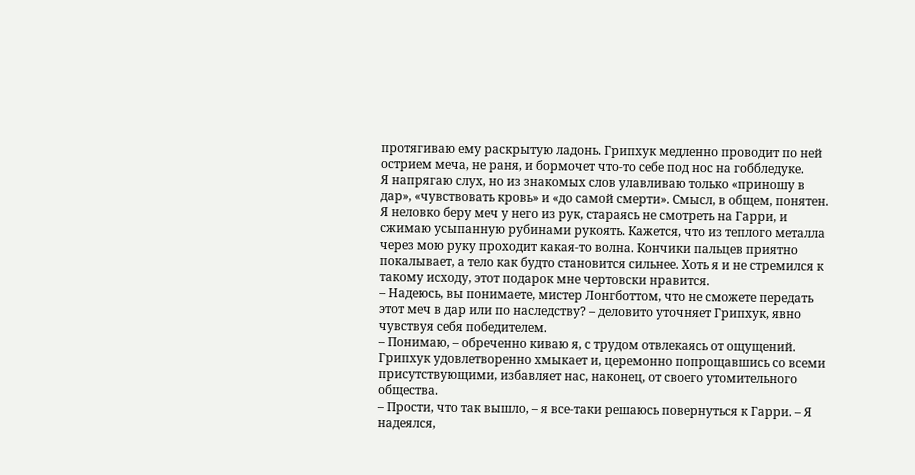протягиваю ему раскрытую ладонь. Грипхук медленно проводит по ней острием меча, не раня, и бормочет что-то себе под нос на гоббледуке.
Я напрягаю слух, но из знакомых слов улавливаю только «приношу в дар», «чувствовать кровь» и «до самой смерти». Смысл, в общем, понятен.
Я неловко беру меч у него из рук, стараясь не смотреть на Гарри, и сжимаю усыпанную рубинами рукоять. Кажется, что из теплого металла через мою руку проходит какая-то волна. Кончики пальцев приятно покалывает, а тело как будто становится сильнее. Хоть я и не стремился к такому исходу, этот подарок мне чертовски нравится.
– Надеюсь, вы понимаете, мистер Лонгботтом, что не сможете передать этот меч в дар или по наследству? – деловито уточняет Грипхук, явно чувствуя себя победителем.
– Понимаю, – обреченно киваю я, с трудом отвлекаясь от ощущений.
Грипхук удовлетворенно хмыкает и, церемонно попрощавшись со всеми присутствующими, избавляет нас, наконец, от своего утомительного общества.
– Прости, что так вышло, – я все-таки решаюсь повернуться к Гарри. – Я надеялся,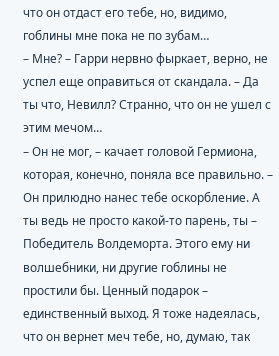что он отдаст его тебе, но, видимо, гоблины мне пока не по зубам…
– Мне? – Гарри нервно фыркает, верно, не успел еще оправиться от скандала. – Да ты что, Невилл? Странно, что он не ушел с этим мечом…
– Он не мог, – качает головой Гермиона, которая, конечно, поняла все правильно. – Он прилюдно нанес тебе оскорбление. А ты ведь не просто какой-то парень, ты – Победитель Волдеморта. Этого ему ни волшебники, ни другие гоблины не простили бы. Ценный подарок – единственный выход. Я тоже надеялась, что он вернет меч тебе, но, думаю, так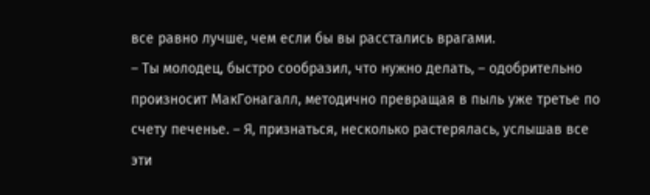все равно лучше, чем если бы вы расстались врагами.
– Ты молодец, быстро сообразил, что нужно делать, – одобрительно произносит МакГонагалл, методично превращая в пыль уже третье по счету печенье. – Я, признаться, несколько растерялась, услышав все эти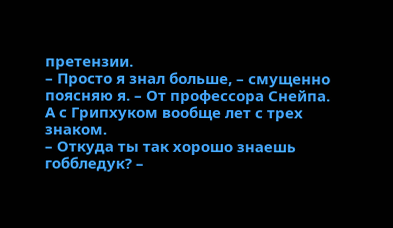претензии.
– Просто я знал больше, – смущенно поясняю я. – От профессора Снейпа. А с Грипхуком вообще лет с трех знаком.
– Откуда ты так хорошо знаешь гоббледук? –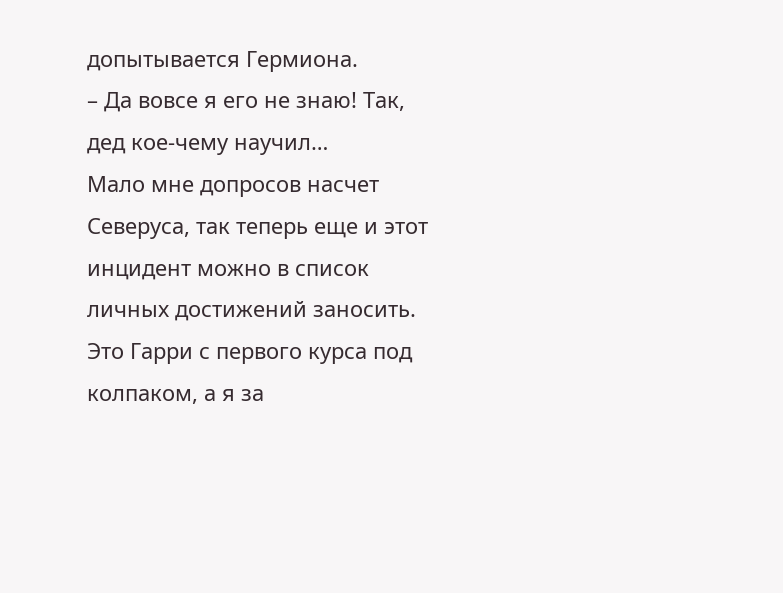допытывается Гермиона.
– Да вовсе я его не знаю! Так, дед кое-чему научил…
Мало мне допросов насчет Северуса, так теперь еще и этот инцидент можно в список личных достижений заносить. Это Гарри с первого курса под колпаком, а я за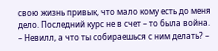свою жизнь привык, что мало кому есть до меня дело. Последний курс не в счет – то была война.
– Невилл, а что ты собираешься с ним делать? –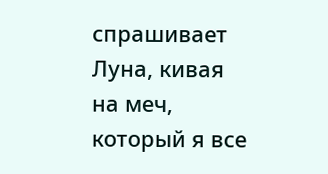спрашивает Луна, кивая на меч, который я все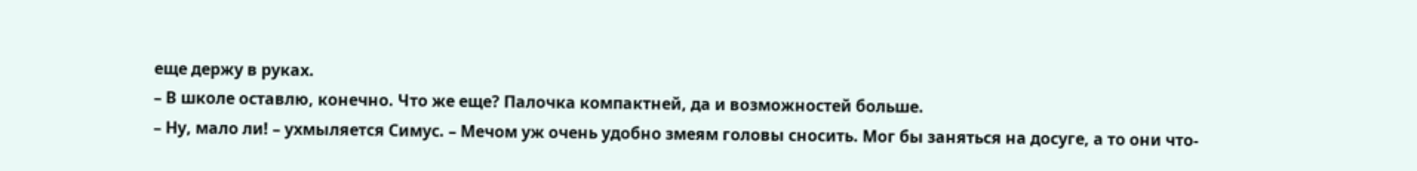еще держу в руках.
– В школе оставлю, конечно. Что же еще? Палочка компактней, да и возможностей больше.
– Ну, мало ли! – ухмыляется Симус. – Мечом уж очень удобно змеям головы сносить. Мог бы заняться на досуге, а то они что-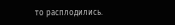то расплодились.